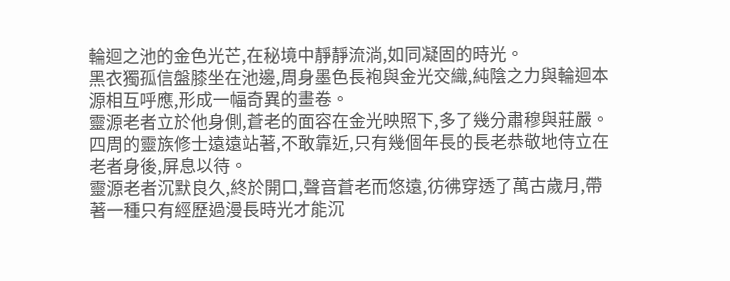輪迴之池的金色光芒,在秘境中靜靜流淌,如同凝固的時光。
黑衣獨孤信盤膝坐在池邊,周身墨色長袍與金光交織,純陰之力與輪迴本源相互呼應,形成一幅奇異的畫卷。
靈源老者立於他身側,蒼老的面容在金光映照下,多了幾分肅穆與莊嚴。
四周的靈族修士遠遠站著,不敢靠近,只有幾個年長的長老恭敬地侍立在老者身後,屏息以待。
靈源老者沉默良久,終於開口,聲音蒼老而悠遠,彷彿穿透了萬古歲月,帶著一種只有經歷過漫長時光才能沉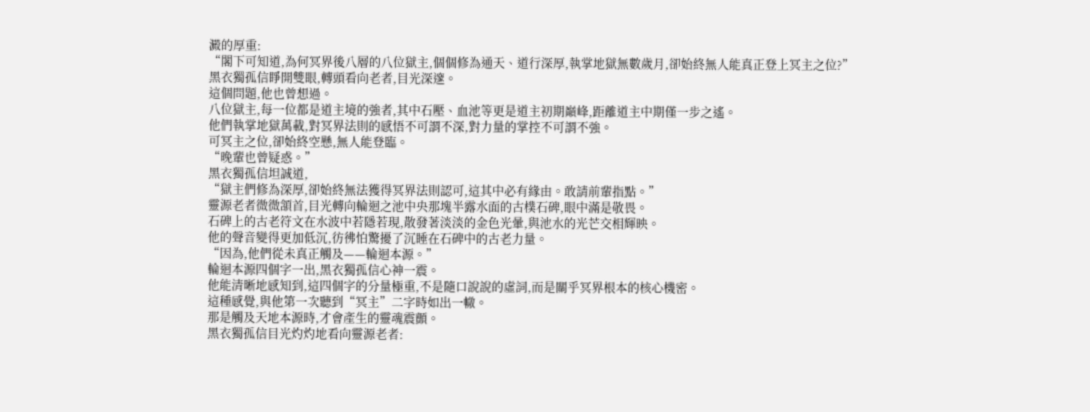澱的厚重:
“閣下可知道,為何冥界後八層的八位獄主,個個修為通天、道行深厚,執掌地獄無數歲月,卻始終無人能真正登上冥主之位?”
黑衣獨孤信睜開雙眼,轉頭看向老者,目光深邃。
這個問題,他也曾想過。
八位獄主,每一位都是道主境的強者,其中石壓、血池等更是道主初期巔峰,距離道主中期僅一步之遙。
他們執掌地獄萬載,對冥界法則的感悟不可謂不深,對力量的掌控不可謂不強。
可冥主之位,卻始終空懸,無人能登臨。
“晚輩也曾疑惑。”
黑衣獨孤信坦誠道,
“獄主們修為深厚,卻始終無法獲得冥界法則認可,這其中必有緣由。敢請前輩指點。”
靈源老者微微頷首,目光轉向輪迴之池中央那塊半露水面的古樸石碑,眼中滿是敬畏。
石碑上的古老符文在水波中若隱若現,散發著淡淡的金色光暈,與池水的光芒交相輝映。
他的聲音變得更加低沉,彷彿怕驚擾了沉睡在石碑中的古老力量。
“因為,他們從未真正觸及——輪迴本源。”
輪迴本源四個字一出,黑衣獨孤信心神一震。
他能清晰地感知到,這四個字的分量極重,不是隨口說說的虛詞,而是關乎冥界根本的核心機密。
這種感覺,與他第一次聽到“冥主”二字時如出一轍。
那是觸及天地本源時,才會產生的靈魂震顫。
黑衣獨孤信目光灼灼地看向靈源老者: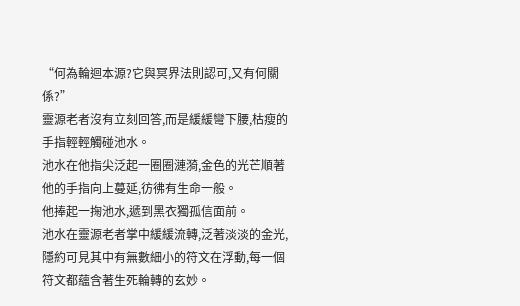“何為輪迴本源?它與冥界法則認可,又有何關係?”
靈源老者沒有立刻回答,而是緩緩彎下腰,枯瘦的手指輕輕觸碰池水。
池水在他指尖泛起一圈圈漣漪,金色的光芒順著他的手指向上蔓延,彷彿有生命一般。
他捧起一掬池水,遞到黑衣獨孤信面前。
池水在靈源老者掌中緩緩流轉,泛著淡淡的金光,隱約可見其中有無數細小的符文在浮動,每一個符文都蘊含著生死輪轉的玄妙。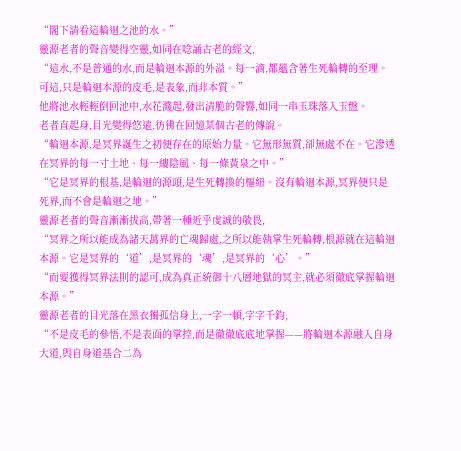“閣下請看這輪迴之池的水。”
靈源老者的聲音變得空靈,如同在唸誦古老的經文,
“這水,不是普通的水,而是輪迴本源的外溢。每一滴,都蘊含著生死輪轉的至理。可這,只是輪迴本源的皮毛,是表象,而非本質。”
他將池水輕輕倒回池中,水花濺起,發出清脆的聲響,如同一串玉珠落入玉盤。
老者直起身,目光變得悠遠,彷彿在回憶某個古老的傳說。
“輪迴本源,是冥界誕生之初便存在的原始力量。它無形無質,卻無處不在。它滲透在冥界的每一寸土地、每一縷陰風、每一條黃泉之中。”
“它是冥界的根基,是輪迴的源頭,是生死轉換的樞紐。沒有輪迴本源,冥界便只是死界,而不會是輪迴之地。”
靈源老者的聲音漸漸拔高,帶著一種近乎虔誠的敬畏,
“冥界之所以能成為諸天萬界的亡魂歸處,之所以能執掌生死輪轉,根源就在這輪迴本源。它是冥界的‘道’,是冥界的‘魂’,是冥界的‘心’。”
“而要獲得冥界法則的認可,成為真正統御十八層地獄的冥主,就必須徹底掌握輪迴本源。”
靈源老者的目光落在黑衣獨孤信身上,一字一頓,字字千鈞,
“不是皮毛的參悟,不是表面的掌控,而是徹徹底底地掌握——將輪迴本源融入自身大道,與自身道基合二為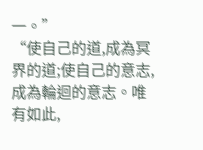一。”
“使自己的道,成為冥界的道;使自己的意志,成為輪迴的意志。唯有如此,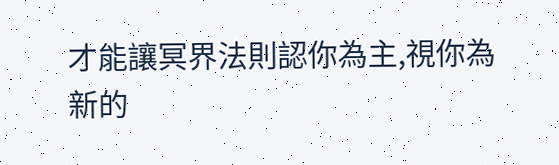才能讓冥界法則認你為主,視你為新的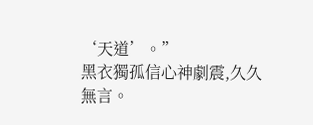‘天道’。”
黑衣獨孤信心神劇震,久久無言。